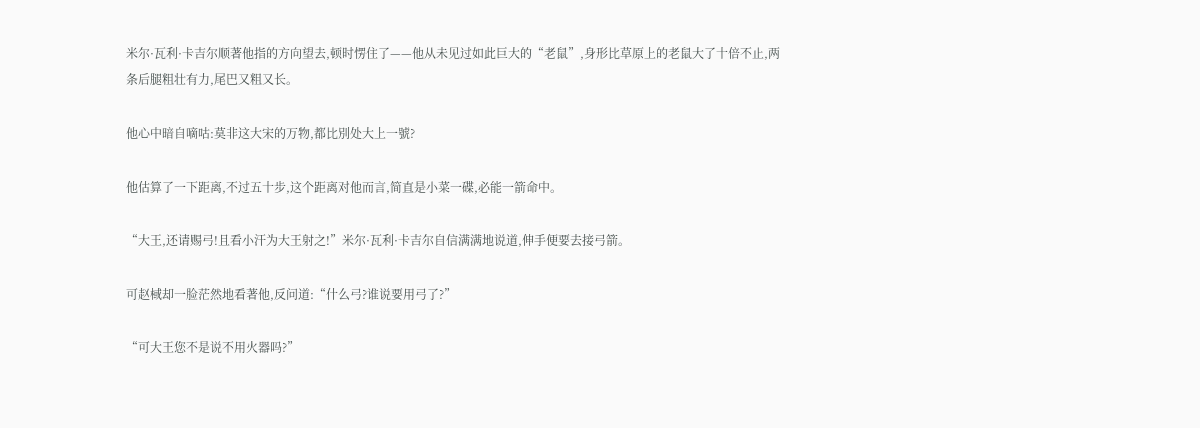米尔·瓦利·卡吉尔顺著他指的方向望去,顿时愣住了——他从未见过如此巨大的“老鼠”,身形比草原上的老鼠大了十倍不止,两条后腿粗壮有力,尾巴又粗又长。

他心中暗自嘀咕:莫非这大宋的万物,都比別处大上一號?

他估算了一下距离,不过五十步,这个距离对他而言,简直是小菜一碟,必能一箭命中。

“大王,还请赐弓!且看小汗为大王射之!”米尔·瓦利·卡吉尔自信满满地说道,伸手便要去接弓箭。

可赵棫却一脸茫然地看著他,反问道:“什么弓?谁说要用弓了?”

“可大王您不是说不用火器吗?”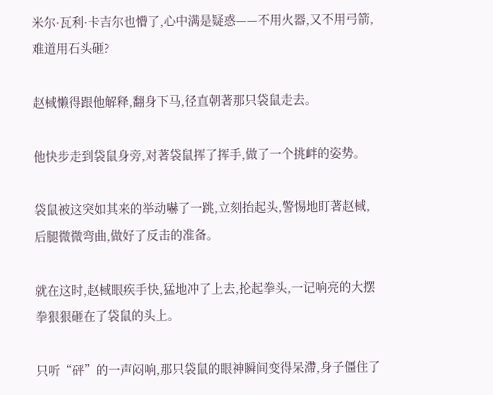米尔·瓦利·卡吉尔也懵了,心中满是疑惑——不用火器,又不用弓箭,难道用石头砸?

赵棫懒得跟他解释,翻身下马,径直朝著那只袋鼠走去。

他快步走到袋鼠身旁,对著袋鼠挥了挥手,做了一个挑衅的姿势。

袋鼠被这突如其来的举动嚇了一跳,立刻抬起头,警惕地盯著赵棫,后腿微微弯曲,做好了反击的准备。

就在这时,赵棫眼疾手快,猛地冲了上去,抡起拳头,一记响亮的大摆拳狠狠砸在了袋鼠的头上。

只听“砰”的一声闷响,那只袋鼠的眼神瞬间变得呆滯,身子僵住了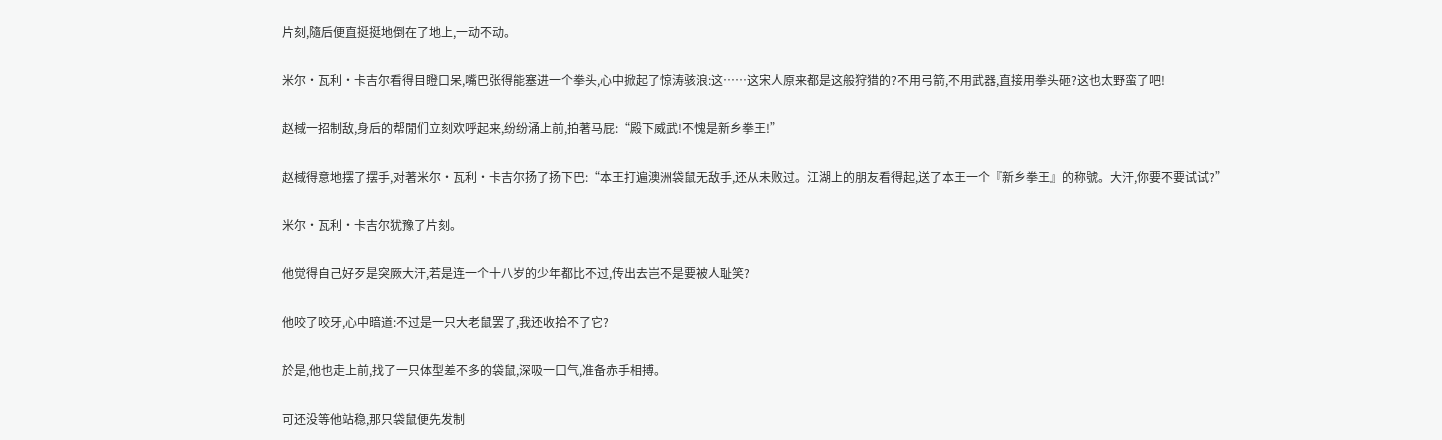片刻,隨后便直挺挺地倒在了地上,一动不动。

米尔·瓦利·卡吉尔看得目瞪口呆,嘴巴张得能塞进一个拳头,心中掀起了惊涛骇浪:这……这宋人原来都是这般狩猎的?不用弓箭,不用武器,直接用拳头砸?这也太野蛮了吧!

赵棫一招制敌,身后的帮閒们立刻欢呼起来,纷纷涌上前,拍著马屁:“殿下威武!不愧是新乡拳王!”

赵棫得意地摆了摆手,对著米尔·瓦利·卡吉尔扬了扬下巴:“本王打遍澳洲袋鼠无敌手,还从未败过。江湖上的朋友看得起,送了本王一个『新乡拳王』的称號。大汗,你要不要试试?”

米尔·瓦利·卡吉尔犹豫了片刻。

他觉得自己好歹是突厥大汗,若是连一个十八岁的少年都比不过,传出去岂不是要被人耻笑?

他咬了咬牙,心中暗道:不过是一只大老鼠罢了,我还收拾不了它?

於是,他也走上前,找了一只体型差不多的袋鼠,深吸一口气,准备赤手相搏。

可还没等他站稳,那只袋鼠便先发制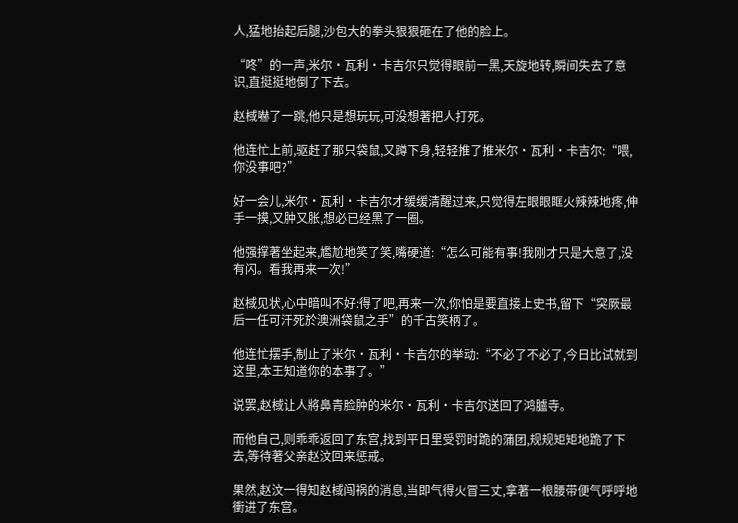人,猛地抬起后腿,沙包大的拳头狠狠砸在了他的脸上。

“咚”的一声,米尔·瓦利·卡吉尔只觉得眼前一黑,天旋地转,瞬间失去了意识,直挺挺地倒了下去。

赵棫嚇了一跳,他只是想玩玩,可没想著把人打死。

他连忙上前,驱赶了那只袋鼠,又蹲下身,轻轻推了推米尔·瓦利·卡吉尔:“喂,你没事吧?”

好一会儿,米尔·瓦利·卡吉尔才缓缓清醒过来,只觉得左眼眼眶火辣辣地疼,伸手一摸,又肿又胀,想必已经黑了一圈。

他强撑著坐起来,尷尬地笑了笑,嘴硬道:“怎么可能有事!我刚才只是大意了,没有闪。看我再来一次!”

赵棫见状,心中暗叫不好:得了吧,再来一次,你怕是要直接上史书,留下“突厥最后一任可汗死於澳洲袋鼠之手”的千古笑柄了。

他连忙摆手,制止了米尔·瓦利·卡吉尔的举动:“不必了不必了,今日比试就到这里,本王知道你的本事了。”

说罢,赵棫让人將鼻青脸肿的米尔·瓦利·卡吉尔送回了鸿臚寺。

而他自己,则乖乖返回了东宫,找到平日里受罚时跪的蒲团,规规矩矩地跪了下去,等待著父亲赵汶回来惩戒。

果然,赵汶一得知赵棫闯祸的消息,当即气得火冒三丈,拿著一根腰带便气呼呼地衝进了东宫。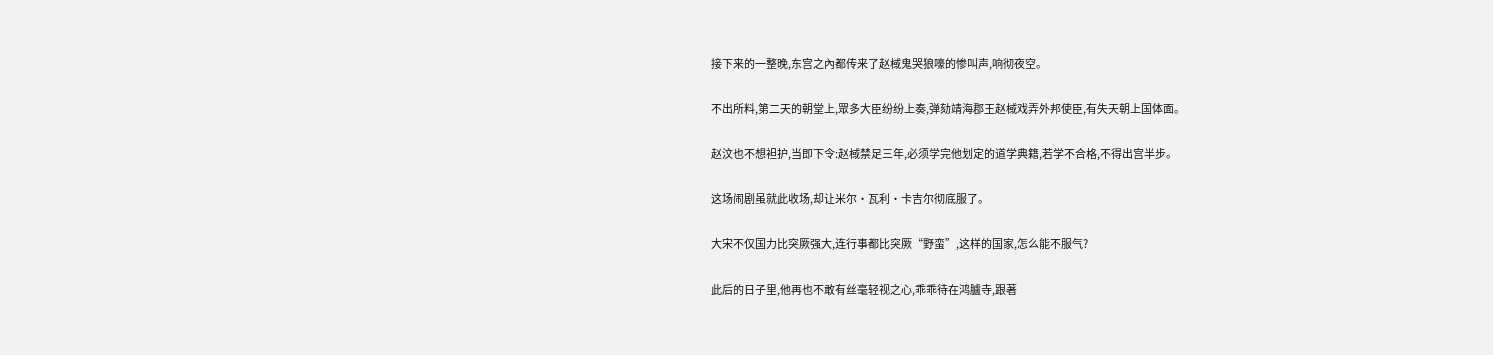接下来的一整晚,东宫之內都传来了赵棫鬼哭狼嚎的惨叫声,响彻夜空。

不出所料,第二天的朝堂上,眾多大臣纷纷上奏,弹劾靖海郡王赵棫戏弄外邦使臣,有失天朝上国体面。

赵汶也不想袒护,当即下令:赵棫禁足三年,必须学完他划定的道学典籍,若学不合格,不得出宫半步。

这场闹剧虽就此收场,却让米尔·瓦利·卡吉尔彻底服了。

大宋不仅国力比突厥强大,连行事都比突厥“野蛮”,这样的国家,怎么能不服气?

此后的日子里,他再也不敢有丝毫轻视之心,乖乖待在鸿臚寺,跟著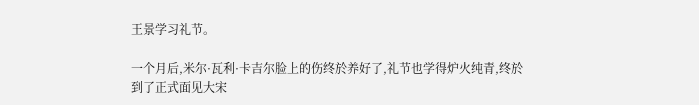王景学习礼节。

一个月后,米尔·瓦利·卡吉尔脸上的伤终於养好了,礼节也学得炉火纯青,终於到了正式面见大宋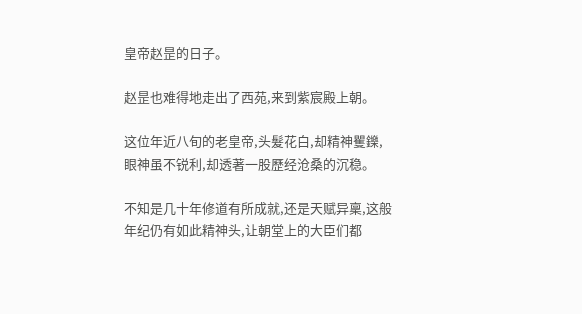皇帝赵昰的日子。

赵昰也难得地走出了西苑,来到紫宸殿上朝。

这位年近八旬的老皇帝,头髮花白,却精神矍鑠,眼神虽不锐利,却透著一股歷经沧桑的沉稳。

不知是几十年修道有所成就,还是天赋异稟,这般年纪仍有如此精神头,让朝堂上的大臣们都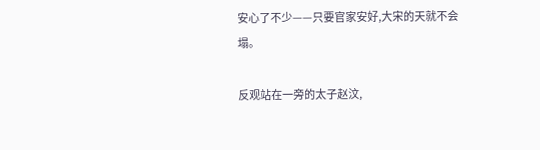安心了不少——只要官家安好,大宋的天就不会塌。

反观站在一旁的太子赵汶,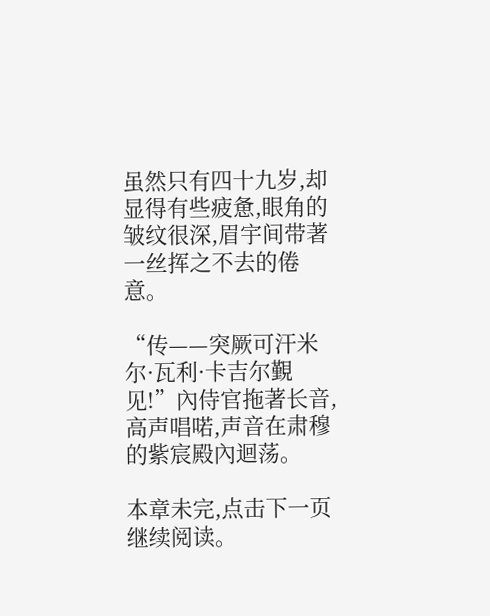虽然只有四十九岁,却显得有些疲惫,眼角的皱纹很深,眉宇间带著一丝挥之不去的倦意。

“传——突厥可汗米尔·瓦利·卡吉尔覲见!”內侍官拖著长音,高声唱喏,声音在肃穆的紫宸殿內迴荡。

本章未完,点击下一页继续阅读。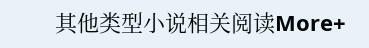其他类型小说相关阅读More+